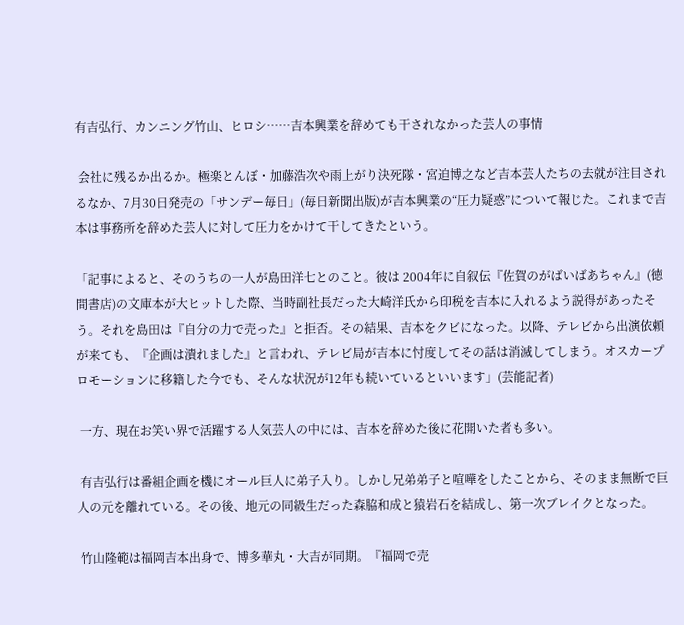有吉弘行、カンニング竹山、ヒロシ……吉本興業を辞めても干されなかった芸人の事情

 会社に残るか出るか。極楽とんぼ・加藤浩次や雨上がり決死隊・宮迫博之など吉本芸人たちの去就が注目されるなか、7月30日発売の「サンデー毎日」(毎日新聞出版)が吉本興業の“圧力疑惑”について報じた。これまで吉本は事務所を辞めた芸人に対して圧力をかけて干してきたという。

「記事によると、そのうちの一人が島田洋七とのこと。彼は 2004年に自叙伝『佐賀のがばいばあちゃん』(徳間書店)の文庫本が大ヒットした際、当時副社長だった大崎洋氏から印税を吉本に入れるよう説得があったそう。それを島田は『自分の力で売った』と拒否。その結果、吉本をクビになった。以降、テレビから出演依頼が来ても、『企画は潰れました』と言われ、テレビ局が吉本に忖度してその話は消滅してしまう。オスカープロモーションに移籍した今でも、そんな状況が12年も続いているといいます」(芸能記者)

 一方、現在お笑い界で活躍する人気芸人の中には、吉本を辞めた後に花開いた者も多い。

 有吉弘行は番組企画を機にオール巨人に弟子入り。しかし兄弟弟子と喧嘩をしたことから、そのまま無断で巨人の元を離れている。その後、地元の同級生だった森脇和成と猿岩石を結成し、第一次ブレイクとなった。

 竹山隆範は福岡吉本出身で、博多華丸・大吉が同期。『福岡で売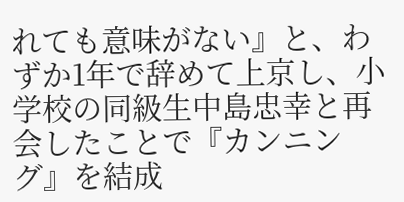れても意味がない』と、わずか1年で辞めて上京し、小学校の同級生中島忠幸と再会したことで『カンニング』を結成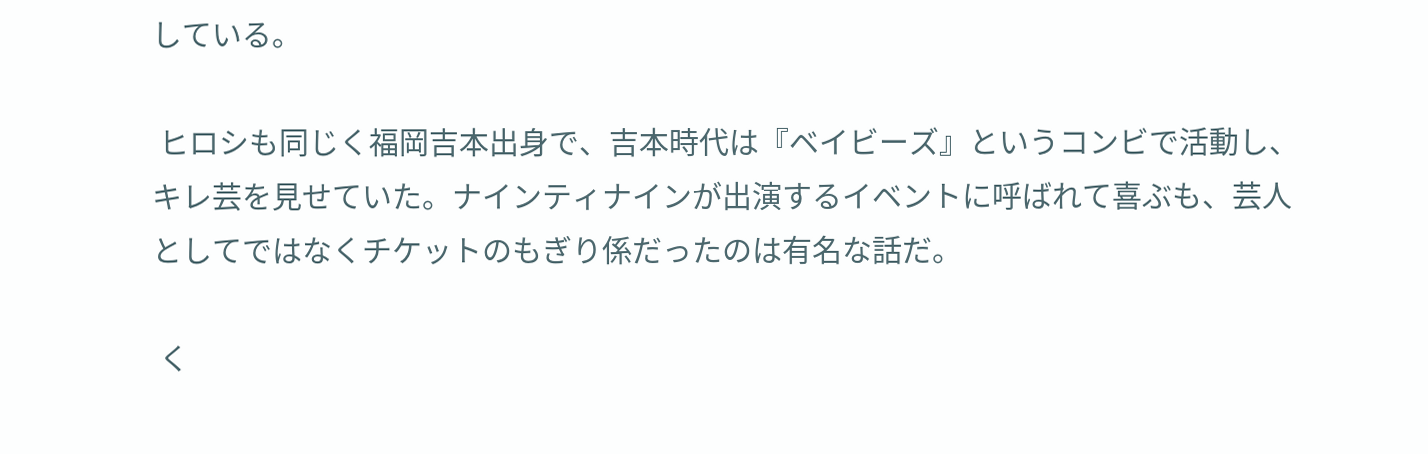している。

 ヒロシも同じく福岡吉本出身で、吉本時代は『ベイビーズ』というコンビで活動し、キレ芸を見せていた。ナインティナインが出演するイベントに呼ばれて喜ぶも、芸人としてではなくチケットのもぎり係だったのは有名な話だ。

 く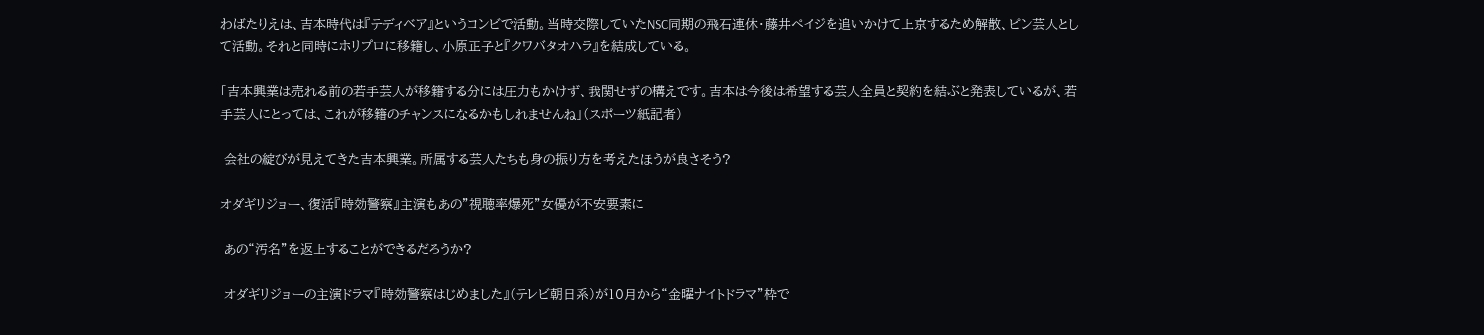わばたりえは、吉本時代は『テディベア』というコンビで活動。当時交際していたNSC同期の飛石連休・藤井ペイジを追いかけて上京するため解散、ピン芸人として活動。それと同時にホリプロに移籍し、小原正子と『クワバタオハラ』を結成している。

「吉本興業は売れる前の若手芸人が移籍する分には圧力もかけず、我関せずの構えです。吉本は今後は希望する芸人全員と契約を結ぶと発表しているが、若手芸人にとっては、これが移籍のチャンスになるかもしれませんね」(スポーツ紙記者)

 会社の綻びが見えてきた吉本興業。所属する芸人たちも身の振り方を考えたほうが良さそう?

オダギリジョー、復活『時効警察』主演もあの”視聴率爆死”女優が不安要素に

 あの“汚名”を返上することができるだろうか?

 オダギリジョーの主演ドラマ『時効警察はじめました』(テレビ朝日系)が10月から“金曜ナイトドラマ”枠で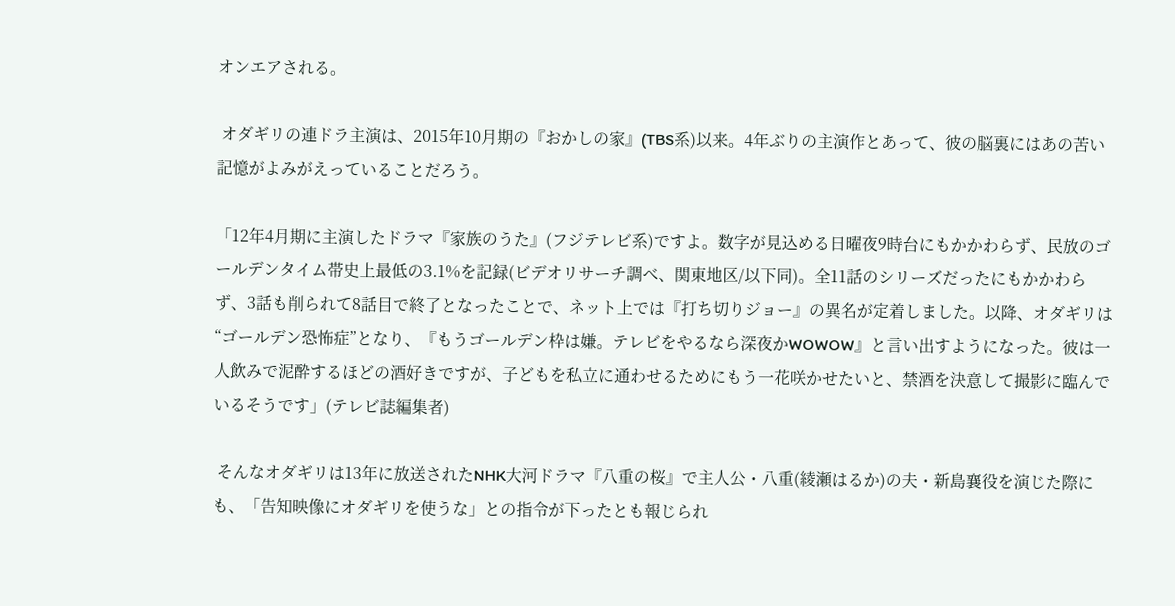オンエアされる。

 オダギリの連ドラ主演は、2015年10月期の『おかしの家』(TBS系)以来。4年ぶりの主演作とあって、彼の脳裏にはあの苦い記憶がよみがえっていることだろう。

「12年4月期に主演したドラマ『家族のうた』(フジテレビ系)ですよ。数字が見込める日曜夜9時台にもかかわらず、民放のゴールデンタイム帯史上最低の3.1%を記録(ビデオリサーチ調べ、関東地区/以下同)。全11話のシリーズだったにもかかわらず、3話も削られて8話目で終了となったことで、ネット上では『打ち切りジョー』の異名が定着しました。以降、オダギリは“ゴールデン恐怖症”となり、『もうゴールデン枠は嫌。テレビをやるなら深夜かWOWOW』と言い出すようになった。彼は一人飲みで泥酔するほどの酒好きですが、子どもを私立に通わせるためにもう一花咲かせたいと、禁酒を決意して撮影に臨んでいるそうです」(テレビ誌編集者)

 そんなオダギリは13年に放送されたNHK大河ドラマ『八重の桜』で主人公・八重(綾瀬はるか)の夫・新島襄役を演じた際にも、「告知映像にオダギリを使うな」との指令が下ったとも報じられ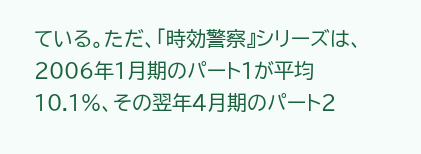ている。ただ、「時効警察』シリーズは、2006年1月期のパート1が平均10.1%、その翌年4月期のパート2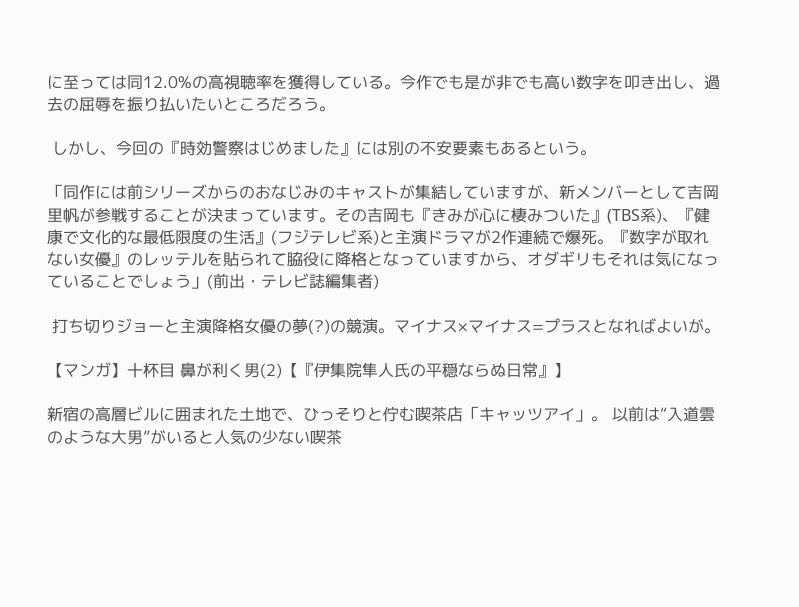に至っては同12.0%の高視聴率を獲得している。今作でも是が非でも高い数字を叩き出し、過去の屈辱を振り払いたいところだろう。

 しかし、今回の『時効警察はじめました』には別の不安要素もあるという。

「同作には前シリーズからのおなじみのキャストが集結していますが、新メンバーとして吉岡里帆が参戦することが決まっています。その吉岡も『きみが心に棲みついた』(TBS系)、『健康で文化的な最低限度の生活』(フジテレビ系)と主演ドラマが2作連続で爆死。『数字が取れない女優』のレッテルを貼られて脇役に降格となっていますから、オダギリもそれは気になっていることでしょう」(前出・テレビ誌編集者)

 打ち切りジョーと主演降格女優の夢(?)の競演。マイナス×マイナス=プラスとなればよいが。

【マンガ】十杯目 鼻が利く男(2)【『伊集院隼人氏の平穏ならぬ日常』】

新宿の高層ビルに囲まれた土地で、ひっそりと佇む喫茶店「キャッツアイ」。 以前は“入道雲のような大男”がいると人気の少ない喫茶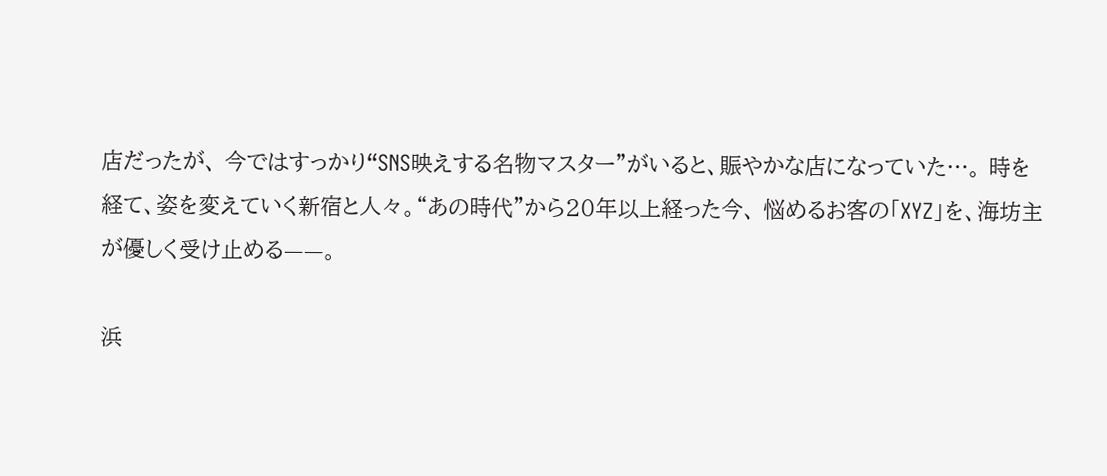店だったが、 今ではすっかり“SNS映えする名物マスター”がいると、賑やかな店になっていた…。 時を経て、姿を変えていく新宿と人々。“あの時代”から20年以上経った今、 悩めるお客の「XYZ」を、海坊主が優しく受け止める——。

浜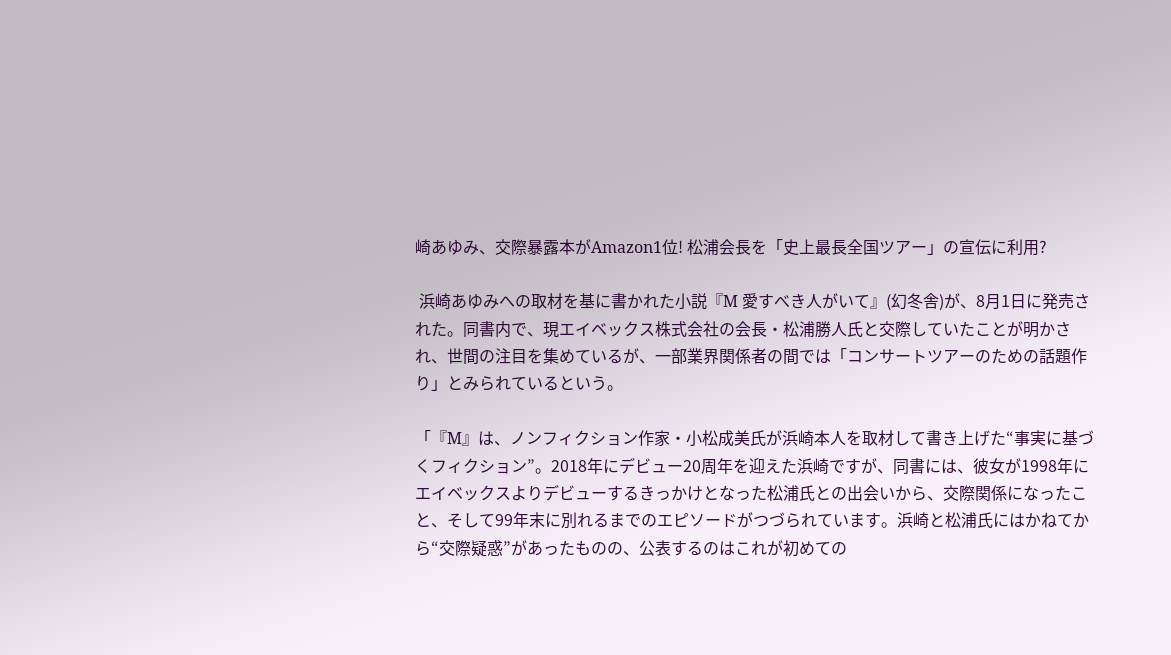崎あゆみ、交際暴露本がAmazon1位! 松浦会長を「史上最長全国ツアー」の宣伝に利用?

 浜崎あゆみへの取材を基に書かれた小説『M 愛すべき人がいて』(幻冬舎)が、8月1日に発売された。同書内で、現エイベックス株式会社の会長・松浦勝人氏と交際していたことが明かされ、世間の注目を集めているが、一部業界関係者の間では「コンサートツアーのための話題作り」とみられているという。

「『M』は、ノンフィクション作家・小松成美氏が浜崎本人を取材して書き上げた“事実に基づくフィクション”。2018年にデビュー20周年を迎えた浜崎ですが、同書には、彼女が1998年にエイベックスよりデビューするきっかけとなった松浦氏との出会いから、交際関係になったこと、そして99年末に別れるまでのエピソードがつづられています。浜崎と松浦氏にはかねてから“交際疑惑”があったものの、公表するのはこれが初めての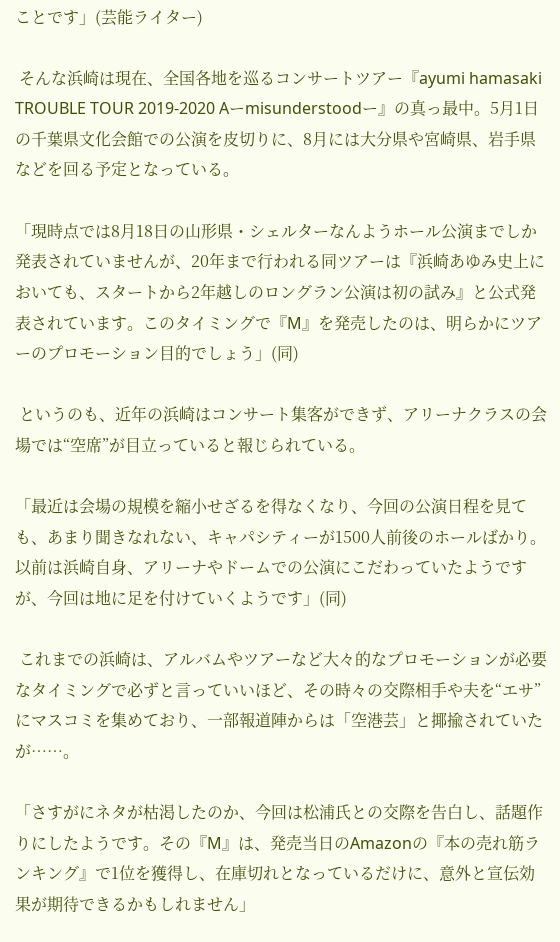ことです」(芸能ライター)

 そんな浜崎は現在、全国各地を巡るコンサートツアー『ayumi hamasaki TROUBLE TOUR 2019-2020 Aーmisunderstoodー』の真っ最中。5月1日の千葉県文化会館での公演を皮切りに、8月には大分県や宮崎県、岩手県などを回る予定となっている。

「現時点では8月18日の山形県・シェルターなんようホール公演までしか発表されていませんが、20年まで行われる同ツアーは『浜崎あゆみ史上においても、スタートから2年越しのロングラン公演は初の試み』と公式発表されています。このタイミングで『M』を発売したのは、明らかにツアーのプロモーション目的でしょう」(同)

 というのも、近年の浜崎はコンサート集客ができず、アリーナクラスの会場では“空席”が目立っていると報じられている。

「最近は会場の規模を縮小せざるを得なくなり、今回の公演日程を見ても、あまり聞きなれない、キャパシティーが1500人前後のホールばかり。以前は浜崎自身、アリーナやドームでの公演にこだわっていたようですが、今回は地に足を付けていくようです」(同)

 これまでの浜崎は、アルバムやツアーなど大々的なプロモーションが必要なタイミングで必ずと言っていいほど、その時々の交際相手や夫を“エサ”にマスコミを集めており、一部報道陣からは「空港芸」と揶揄されていたが……。

「さすがにネタが枯渇したのか、今回は松浦氏との交際を告白し、話題作りにしたようです。その『M』は、発売当日のAmazonの『本の売れ筋ランキング』で1位を獲得し、在庫切れとなっているだけに、意外と宣伝効果が期待できるかもしれません」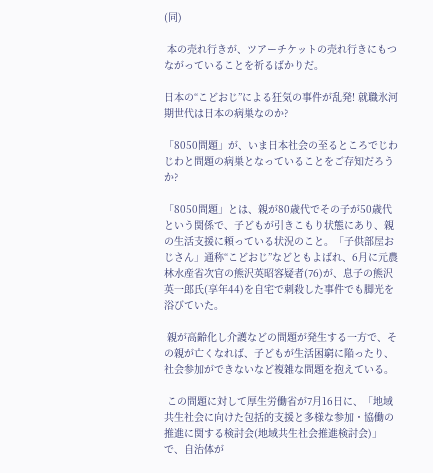(同)

 本の売れ行きが、ツアーチケットの売れ行きにもつながっていることを祈るばかりだ。

日本の“こどおじ”による狂気の事件が乱発! 就職氷河期世代は日本の病巣なのか?

「8050問題」が、いま日本社会の至るところでじわじわと問題の病巣となっていることをご存知だろうか?

「8050問題」とは、親が80歳代でその子が50歳代という関係で、子どもが引きこもり状態にあり、親の生活支援に頼っている状況のこと。「子供部屋おじさん」通称“こどおじ”などともよばれ、6月に元農林水産省次官の熊沢英昭容疑者(76)が、息子の熊沢英一郎氏(享年44)を自宅で刺殺した事件でも脚光を浴びていた。

 親が高齢化し介護などの問題が発生する一方で、その親が亡くなれば、子どもが生活困窮に陥ったり、社会参加ができないなど複雑な問題を抱えている。

 この問題に対して厚生労働省が7月16日に、「地域共生社会に向けた包括的支援と多様な参加・協働の推進に関する検討会(地域共生社会推進検討会)」で、自治体が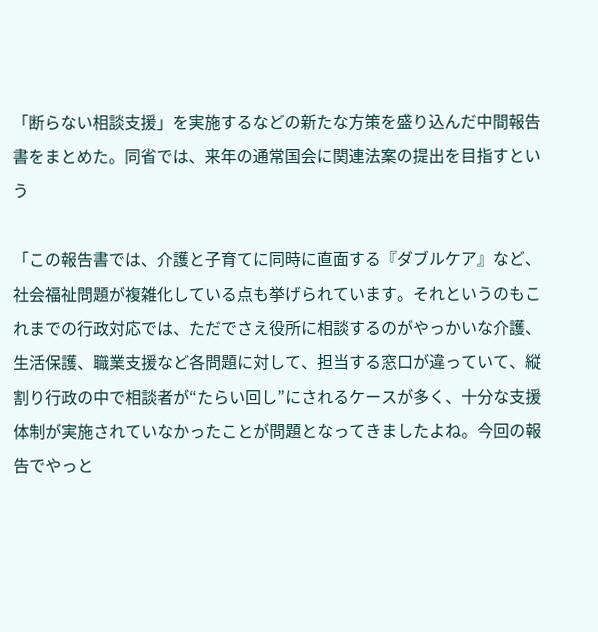「断らない相談支援」を実施するなどの新たな方策を盛り込んだ中間報告書をまとめた。同省では、来年の通常国会に関連法案の提出を目指すという

「この報告書では、介護と子育てに同時に直面する『ダブルケア』など、社会福祉問題が複雑化している点も挙げられています。それというのもこれまでの行政対応では、ただでさえ役所に相談するのがやっかいな介護、生活保護、職業支援など各問題に対して、担当する窓口が違っていて、縦割り行政の中で相談者が“たらい回し”にされるケースが多く、十分な支援体制が実施されていなかったことが問題となってきましたよね。今回の報告でやっと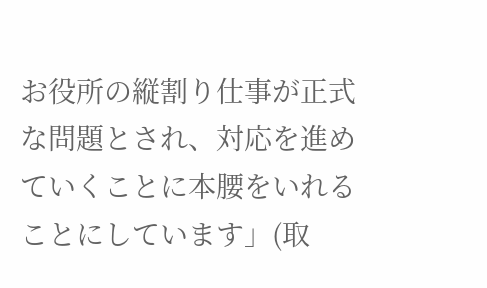お役所の縦割り仕事が正式な問題とされ、対応を進めていくことに本腰をいれることにしています」(取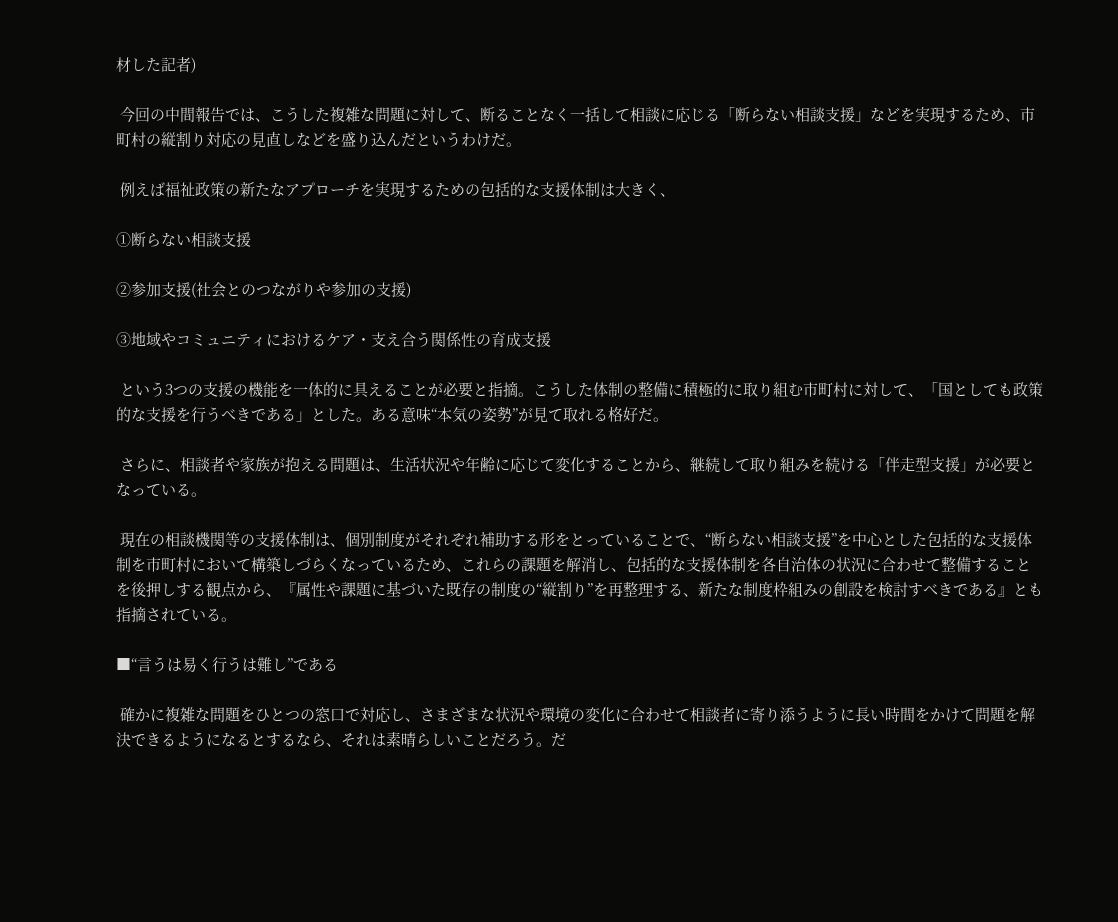材した記者)

 今回の中間報告では、こうした複雑な問題に対して、断ることなく一括して相談に応じる「断らない相談支援」などを実現するため、市町村の縦割り対応の見直しなどを盛り込んだというわけだ。

 例えば福祉政策の新たなアプローチを実現するための包括的な支援体制は大きく、

①断らない相談支援

②参加支援(社会とのつながりや参加の支援)

③地域やコミュニティにおけるケア・支え合う関係性の育成支援

 という3つの支援の機能を一体的に具えることが必要と指摘。こうした体制の整備に積極的に取り組む市町村に対して、「国としても政策的な支援を行うべきである」とした。ある意味“本気の姿勢”が見て取れる格好だ。

 さらに、相談者や家族が抱える問題は、生活状況や年齢に応じて変化することから、継続して取り組みを続ける「伴走型支援」が必要となっている。

 現在の相談機関等の支援体制は、個別制度がそれぞれ補助する形をとっていることで、“断らない相談支援”を中心とした包括的な支援体制を市町村において構築しづらくなっているため、これらの課題を解消し、包括的な支援体制を各自治体の状況に合わせて整備することを後押しする観点から、『属性や課題に基づいた既存の制度の“縦割り”を再整理する、新たな制度枠組みの創設を検討すべきである』とも指摘されている。

■“言うは易く行うは難し”である

 確かに複雑な問題をひとつの窓口で対応し、さまざまな状況や環境の変化に合わせて相談者に寄り添うように長い時間をかけて問題を解決できるようになるとするなら、それは素晴らしいことだろう。だ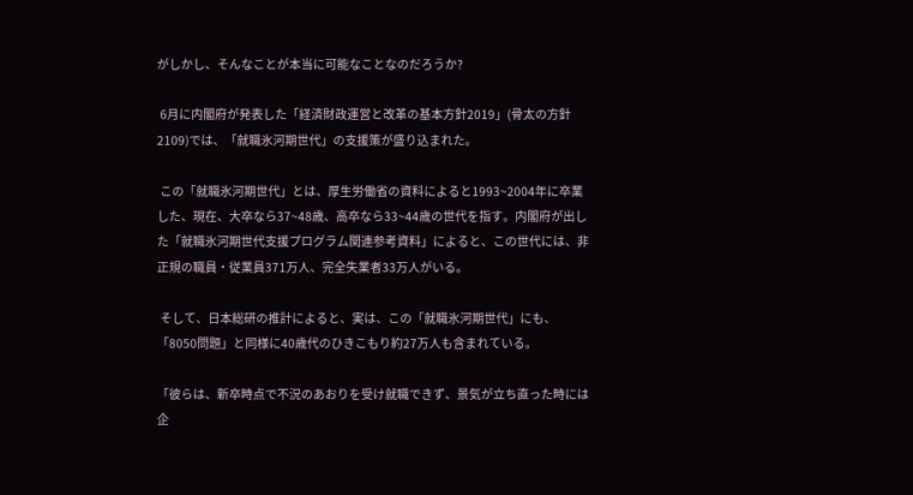がしかし、そんなことが本当に可能なことなのだろうか?

 6月に内閣府が発表した「経済財政運営と改革の基本方針2019」(骨太の方針2109)では、「就職氷河期世代」の支援策が盛り込まれた。

 この「就職氷河期世代」とは、厚生労働省の資料によると1993~2004年に卒業した、現在、大卒なら37~48歳、高卒なら33~44歳の世代を指す。内閣府が出した「就職氷河期世代支援プログラム関連参考資料」によると、この世代には、非正規の職員・従業員371万人、完全失業者33万人がいる。

 そして、日本総研の推計によると、実は、この「就職氷河期世代」にも、「8050問題」と同様に40歳代のひきこもり約27万人も含まれている。

「彼らは、新卒時点で不況のあおりを受け就職できず、景気が立ち直った時には企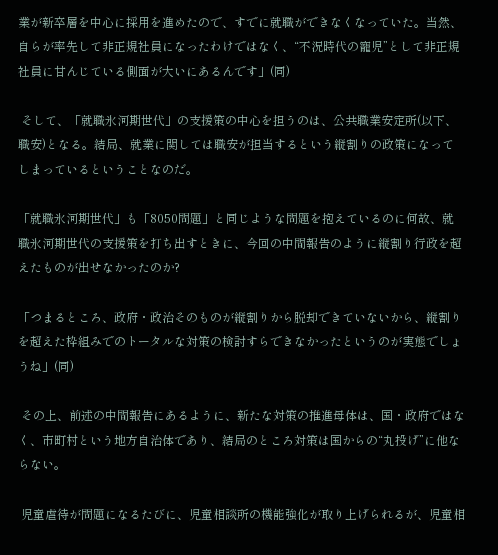業が新卒層を中心に採用を進めたので、すでに就職ができなくなっていた。当然、自らが率先して非正規社員になったわけではなく、“不況時代の寵児”として非正規社員に甘んじている側面が大いにあるんです」(同)

 そして、「就職氷河期世代」の支援策の中心を担うのは、公共職業安定所(以下、職安)となる。結局、就業に関しては職安が担当するという縦割りの政策になってしまっているということなのだ。

「就職氷河期世代」も「8050問題」と同じような問題を抱えているのに何故、就職氷河期世代の支援策を打ち出すときに、今回の中間報告のように縦割り行政を超えたものが出せなかったのか?

「つまるところ、政府・政治そのものが縦割りから脱却できていないから、縦割りを超えた枠組みでのトータルな対策の検討すらできなかったというのが実態でしょうね」(同)

 その上、前述の中間報告にあるように、新たな対策の推進母体は、国・政府ではなく、市町村という地方自治体であり、結局のところ対策は国からの“丸投げ”に他ならない。

 児童虐待が問題になるたびに、児童相談所の機能強化が取り上げられるが、児童相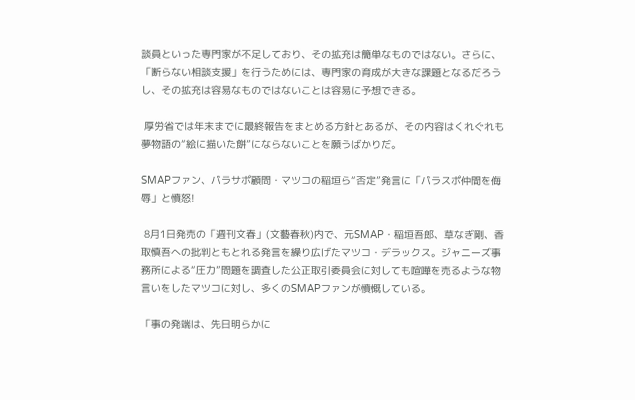談員といった専門家が不足しており、その拡充は簡単なものではない。さらに、「断らない相談支援」を行うためには、専門家の育成が大きな課題となるだろうし、その拡充は容易なものではないことは容易に予想できる。

 厚労省では年末までに最終報告をまとめる方針とあるが、その内容はくれぐれも夢物語の“絵に描いた餅”にならないことを願うばかりだ。

SMAPファン、パラサポ顧問・マツコの稲垣ら“否定”発言に「パラスポ仲間を侮辱」と憤怒!

 8月1日発売の「週刊文春」(文藝春秋)内で、元SMAP・稲垣吾郎、草なぎ剛、香取慎吾への批判ともとれる発言を繰り広げたマツコ・デラックス。ジャニーズ事務所による“圧力”問題を調査した公正取引委員会に対しても喧嘩を売るような物言いをしたマツコに対し、多くのSMAPファンが憤慨している。

「事の発端は、先日明らかに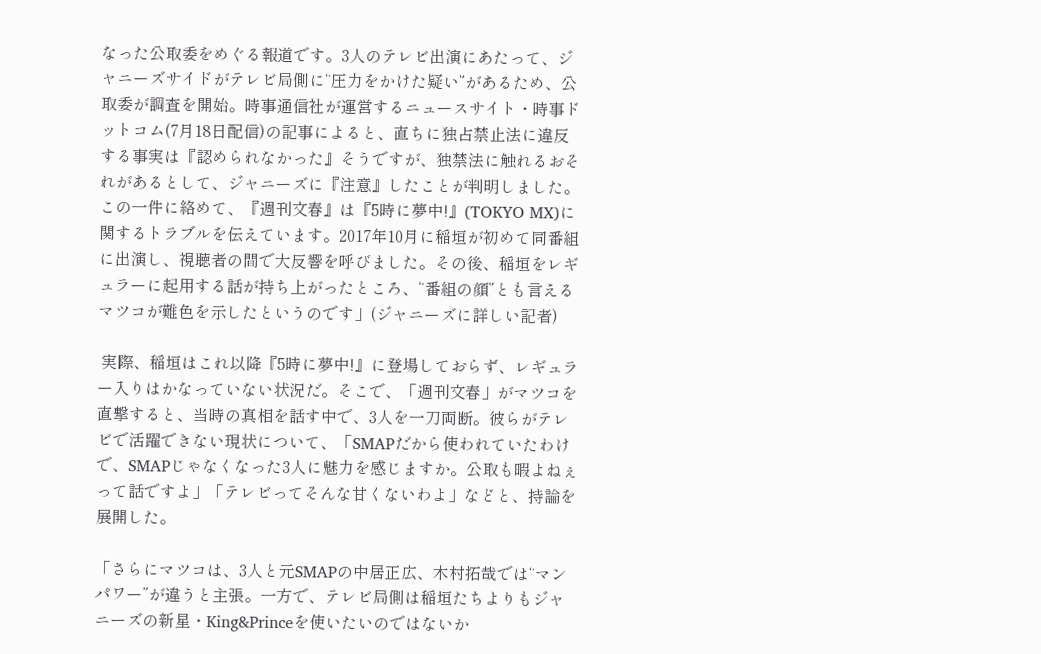なった公取委をめぐる報道です。3人のテレビ出演にあたって、ジャニーズサイドがテレビ局側に“圧力をかけた疑い”があるため、公取委が調査を開始。時事通信社が運営するニュースサイト・時事ドットコム(7月18日配信)の記事によると、直ちに独占禁止法に違反する事実は『認められなかった』そうですが、独禁法に触れるおそれがあるとして、ジャニーズに『注意』したことが判明しました。この一件に絡めて、『週刊文春』は『5時に夢中!』(TOKYO MX)に関するトラブルを伝えています。2017年10月に稲垣が初めて同番組に出演し、視聴者の間で大反響を呼びました。その後、稲垣をレギュラーに起用する話が持ち上がったところ、“番組の顔”とも言えるマツコが難色を示したというのです」(ジャニーズに詳しい記者)

 実際、稲垣はこれ以降『5時に夢中!』に登場しておらず、レギュラー入りはかなっていない状況だ。そこで、「週刊文春」がマツコを直撃すると、当時の真相を話す中で、3人を一刀両断。彼らがテレビで活躍できない現状について、「SMAPだから使われていたわけで、SMAPじゃなくなった3人に魅力を感じますか。公取も暇よねぇって話ですよ」「テレビってそんな甘くないわよ」などと、持論を展開した。

「さらにマツコは、3人と元SMAPの中居正広、木村拓哉では“マンパワー”が違うと主張。一方で、テレビ局側は稲垣たちよりもジャニーズの新星・King&Princeを使いたいのではないか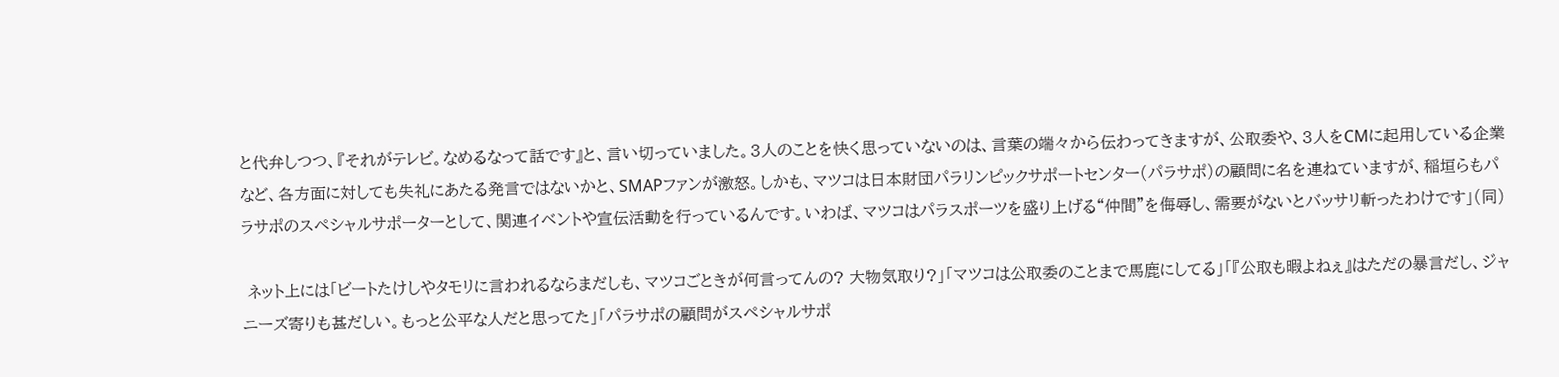と代弁しつつ、『それがテレビ。なめるなって話です』と、言い切っていました。3人のことを快く思っていないのは、言葉の端々から伝わってきますが、公取委や、3人をCMに起用している企業など、各方面に対しても失礼にあたる発言ではないかと、SMAPファンが激怒。しかも、マツコは日本財団パラリンピックサポートセンター(パラサポ)の顧問に名を連ねていますが、稲垣らもパラサポのスペシャルサポーターとして、関連イベントや宣伝活動を行っているんです。いわば、マツコはパラスポーツを盛り上げる“仲間”を侮辱し、需要がないとバッサリ斬ったわけです」(同)

 ネット上には「ビートたけしやタモリに言われるならまだしも、マツコごときが何言ってんの? 大物気取り?」「マツコは公取委のことまで馬鹿にしてる」「『公取も暇よねぇ』はただの暴言だし、ジャニーズ寄りも甚だしい。もっと公平な人だと思ってた」「パラサポの顧問がスペシャルサポ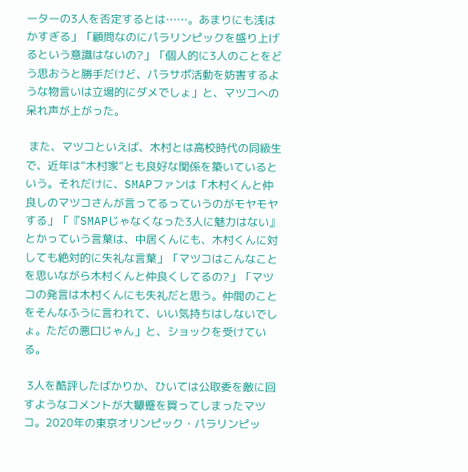ーターの3人を否定するとは……。あまりにも浅はかすぎる」「顧問なのにパラリンピックを盛り上げるという意識はないの?」「個人的に3人のことをどう思おうと勝手だけど、パラサポ活動を妨害するような物言いは立場的にダメでしょ」と、マツコへの呆れ声が上がった。

 また、マツコといえば、木村とは高校時代の同級生で、近年は“木村家”とも良好な関係を築いているという。それだけに、SMAPファンは「木村くんと仲良しのマツコさんが言ってるっていうのがモヤモヤする」「『SMAPじゃなくなった3人に魅力はない』とかっていう言葉は、中居くんにも、木村くんに対しても絶対的に失礼な言葉」「マツコはこんなことを思いながら木村くんと仲良くしてるの?」「マツコの発言は木村くんにも失礼だと思う。仲間のことをそんなふうに言われて、いい気持ちはしないでしょ。ただの悪口じゃん」と、ショックを受けている。

 3人を酷評したばかりか、ひいては公取委を敵に回すようなコメントが大顰蹙を買ってしまったマツコ。2020年の東京オリンピック・パラリンピッ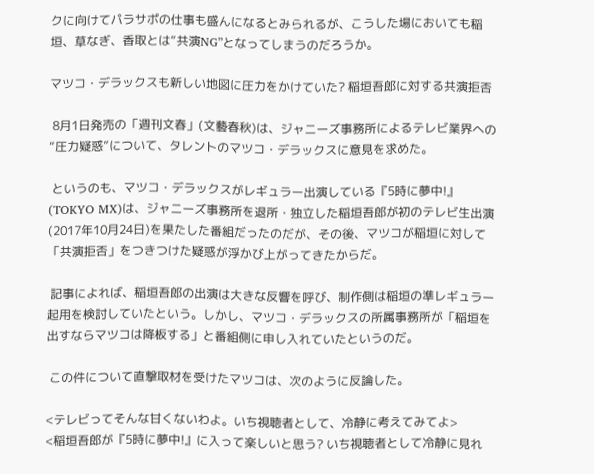クに向けてパラサポの仕事も盛んになるとみられるが、こうした場においても稲垣、草なぎ、香取とは“共演NG”となってしまうのだろうか。

マツコ・デラックスも新しい地図に圧力をかけていた? 稲垣吾郎に対する共演拒否

 8月1日発売の「週刊文春」(文藝春秋)は、ジャニーズ事務所によるテレビ業界への“圧力疑惑”について、タレントのマツコ・デラックスに意見を求めた。

 というのも、マツコ・デラックスがレギュラー出演している『5時に夢中!』(TOKYO MX)は、ジャニーズ事務所を退所・独立した稲垣吾郎が初のテレビ生出演(2017年10月24日)を果たした番組だったのだが、その後、マツコが稲垣に対して「共演拒否」をつきつけた疑惑が浮かび上がってきたからだ。

 記事によれば、稲垣吾郎の出演は大きな反響を呼び、制作側は稲垣の準レギュラー起用を検討していたという。しかし、マツコ・デラックスの所属事務所が「稲垣を出すならマツコは降板する」と番組側に申し入れていたというのだ。

 この件について直撃取材を受けたマツコは、次のように反論した。

<テレビってそんな甘くないわよ。いち視聴者として、冷静に考えてみてよ>
<稲垣吾郎が『5時に夢中!』に入って楽しいと思う? いち視聴者として冷静に見れ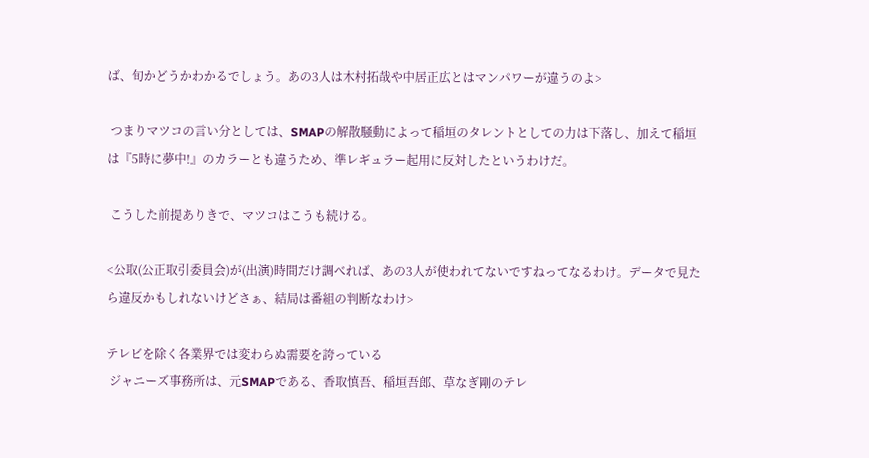ば、旬かどうかわかるでしょう。あの3人は木村拓哉や中居正広とはマンパワーが違うのよ>

 つまりマツコの言い分としては、SMAPの解散騒動によって稲垣のタレントとしての力は下落し、加えて稲垣は『5時に夢中!』のカラーとも違うため、準レギュラー起用に反対したというわけだ。

 こうした前提ありきで、マツコはこうも続ける。

<公取(公正取引委員会)が(出演)時間だけ調べれば、あの3人が使われてないですねってなるわけ。データで見たら違反かもしれないけどさぁ、結局は番組の判断なわけ>

テレビを除く各業界では変わらぬ需要を誇っている
 ジャニーズ事務所は、元SMAPである、香取慎吾、稲垣吾郎、草なぎ剛のテレ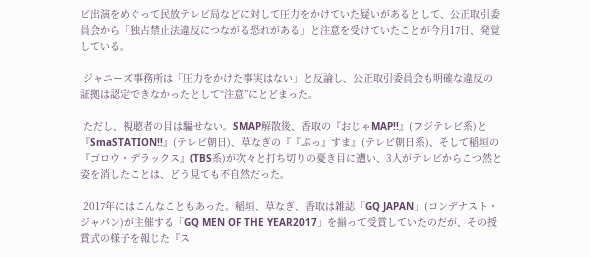ビ出演をめぐって民放テレビ局などに対して圧力をかけていた疑いがあるとして、公正取引委員会から「独占禁止法違反につながる恐れがある」と注意を受けていたことが今月17日、発覚している。

 ジャニーズ事務所は「圧力をかけた事実はない」と反論し、公正取引委員会も明確な違反の証拠は認定できなかったとして“注意”にとどまった。

 ただし、視聴者の目は騙せない。SMAP解散後、香取の『おじゃMAP!!』(フジテレビ系)と『SmaSTATION!!』(テレビ朝日)、草なぎの『『ぷっ』すま』(テレビ朝日系)、そして稲垣の『ゴロウ・デラックス』(TBS系)が次々と打ち切りの憂き目に遭い、3人がテレビからこつ然と姿を消したことは、どう見ても不自然だった。

 2017年にはこんなこともあった。稲垣、草なぎ、香取は雑誌「GQ JAPAN」(コンデナスト・ジャパン)が主催する「GQ MEN OF THE YEAR2017」を揃って受賞していたのだが、その授賞式の様子を報じた『ス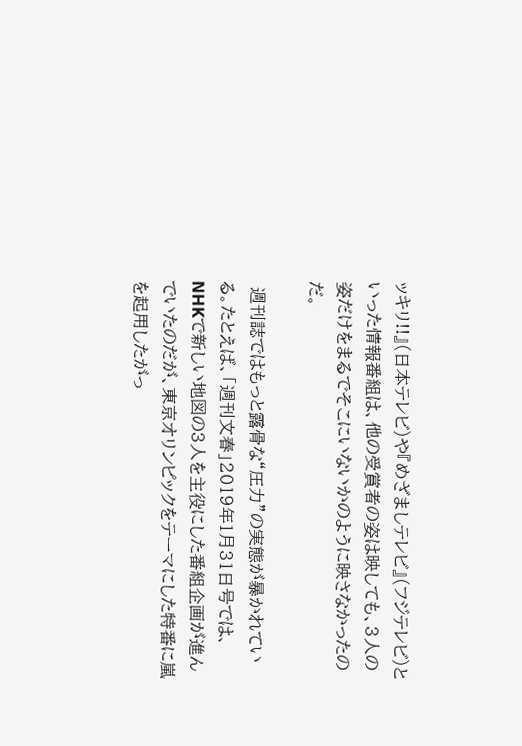ッキリ!!』(日本テレビ)や『めざましテレビ』(フジテレビ)といった情報番組は、他の受賞者の姿は映しても、3人の姿だけをまるでそこにいないかのように映さなかったのだ。

 週刊誌ではもっと露骨な“圧力”の実態が暴かれている。たとえば、「週刊文春」2019年1月31日号では、NHKで新しい地図の3人を主役にした番組企画が進んでいたのだが、東京オリンピックをテーマにした特番に嵐を起用したがっ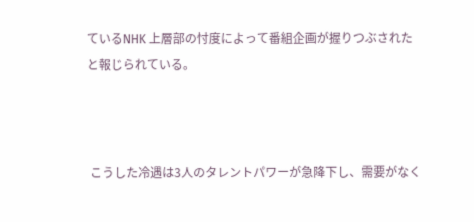ているNHK 上層部の忖度によって番組企画が握りつぶされたと報じられている。



 こうした冷遇は3人のタレントパワーが急降下し、需要がなく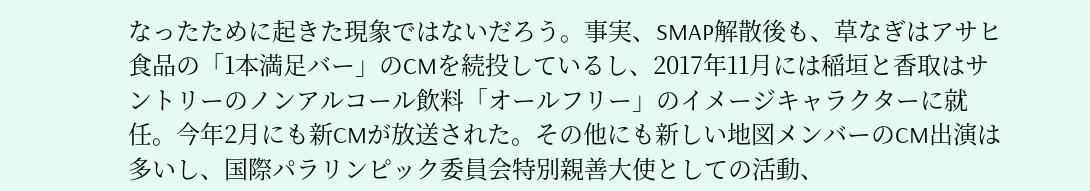なったために起きた現象ではないだろう。事実、SMAP解散後も、草なぎはアサヒ食品の「1本満足バー」のCMを続投しているし、2017年11月には稲垣と香取はサントリーのノンアルコール飲料「オールフリー」のイメージキャラクターに就任。今年2月にも新CMが放送された。その他にも新しい地図メンバーのCM出演は多いし、国際パラリンピック委員会特別親善大使としての活動、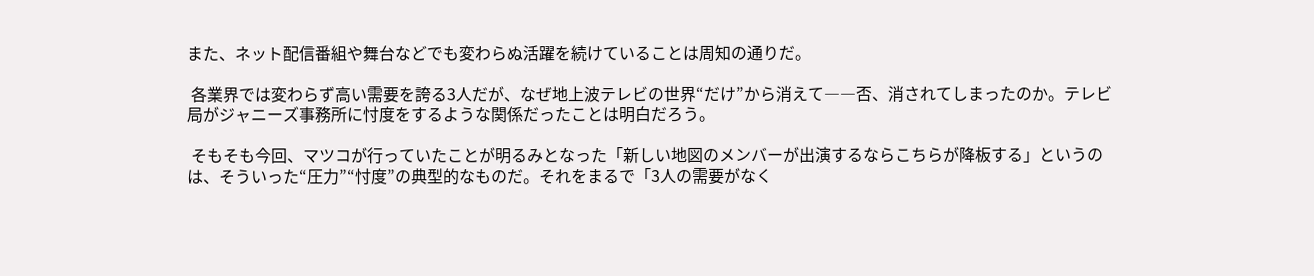また、ネット配信番組や舞台などでも変わらぬ活躍を続けていることは周知の通りだ。

 各業界では変わらず高い需要を誇る3人だが、なぜ地上波テレビの世界“だけ”から消えて――否、消されてしまったのか。テレビ局がジャニーズ事務所に忖度をするような関係だったことは明白だろう。

 そもそも今回、マツコが行っていたことが明るみとなった「新しい地図のメンバーが出演するならこちらが降板する」というのは、そういった“圧力”“忖度”の典型的なものだ。それをまるで「3人の需要がなく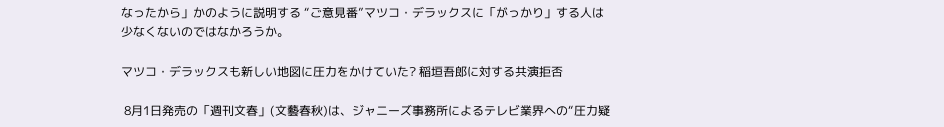なったから」かのように説明する “ご意見番”マツコ・デラックスに「がっかり」する人は少なくないのではなかろうか。

マツコ・デラックスも新しい地図に圧力をかけていた? 稲垣吾郎に対する共演拒否

 8月1日発売の「週刊文春」(文藝春秋)は、ジャニーズ事務所によるテレビ業界への“圧力疑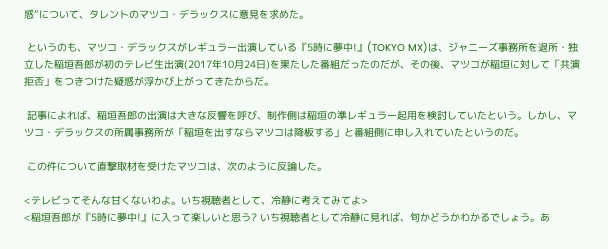惑”について、タレントのマツコ・デラックスに意見を求めた。

 というのも、マツコ・デラックスがレギュラー出演している『5時に夢中!』(TOKYO MX)は、ジャニーズ事務所を退所・独立した稲垣吾郎が初のテレビ生出演(2017年10月24日)を果たした番組だったのだが、その後、マツコが稲垣に対して「共演拒否」をつきつけた疑惑が浮かび上がってきたからだ。

 記事によれば、稲垣吾郎の出演は大きな反響を呼び、制作側は稲垣の準レギュラー起用を検討していたという。しかし、マツコ・デラックスの所属事務所が「稲垣を出すならマツコは降板する」と番組側に申し入れていたというのだ。

 この件について直撃取材を受けたマツコは、次のように反論した。

<テレビってそんな甘くないわよ。いち視聴者として、冷静に考えてみてよ>
<稲垣吾郎が『5時に夢中!』に入って楽しいと思う? いち視聴者として冷静に見れば、旬かどうかわかるでしょう。あ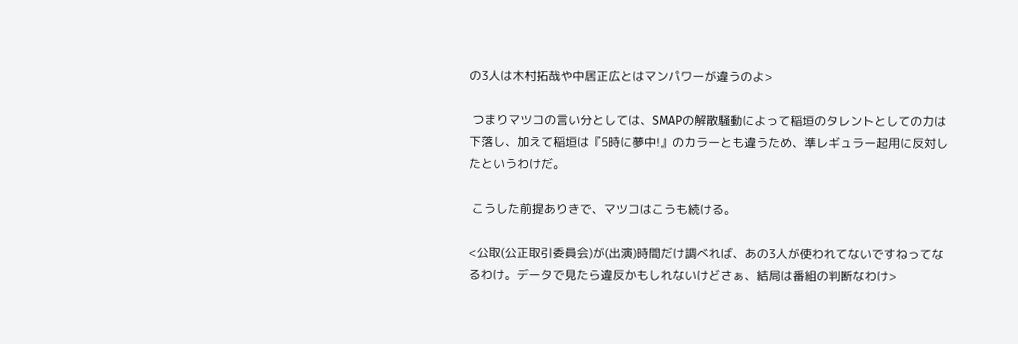の3人は木村拓哉や中居正広とはマンパワーが違うのよ>

 つまりマツコの言い分としては、SMAPの解散騒動によって稲垣のタレントとしての力は下落し、加えて稲垣は『5時に夢中!』のカラーとも違うため、準レギュラー起用に反対したというわけだ。

 こうした前提ありきで、マツコはこうも続ける。

<公取(公正取引委員会)が(出演)時間だけ調べれば、あの3人が使われてないですねってなるわけ。データで見たら違反かもしれないけどさぁ、結局は番組の判断なわけ>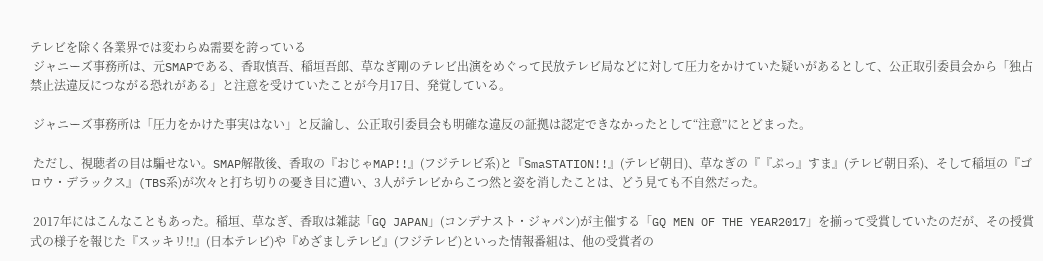テレビを除く各業界では変わらぬ需要を誇っている
 ジャニーズ事務所は、元SMAPである、香取慎吾、稲垣吾郎、草なぎ剛のテレビ出演をめぐって民放テレビ局などに対して圧力をかけていた疑いがあるとして、公正取引委員会から「独占禁止法違反につながる恐れがある」と注意を受けていたことが今月17日、発覚している。

 ジャニーズ事務所は「圧力をかけた事実はない」と反論し、公正取引委員会も明確な違反の証拠は認定できなかったとして“注意”にとどまった。

 ただし、視聴者の目は騙せない。SMAP解散後、香取の『おじゃMAP!!』(フジテレビ系)と『SmaSTATION!!』(テレビ朝日)、草なぎの『『ぷっ』すま』(テレビ朝日系)、そして稲垣の『ゴロウ・デラックス』(TBS系)が次々と打ち切りの憂き目に遭い、3人がテレビからこつ然と姿を消したことは、どう見ても不自然だった。

 2017年にはこんなこともあった。稲垣、草なぎ、香取は雑誌「GQ JAPAN」(コンデナスト・ジャパン)が主催する「GQ MEN OF THE YEAR2017」を揃って受賞していたのだが、その授賞式の様子を報じた『スッキリ!!』(日本テレビ)や『めざましテレビ』(フジテレビ)といった情報番組は、他の受賞者の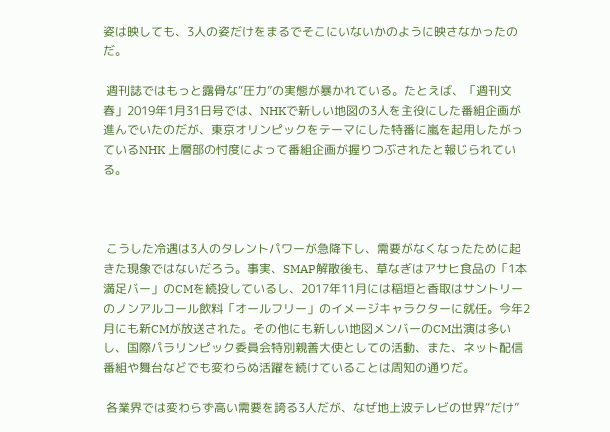姿は映しても、3人の姿だけをまるでそこにいないかのように映さなかったのだ。

 週刊誌ではもっと露骨な“圧力”の実態が暴かれている。たとえば、「週刊文春」2019年1月31日号では、NHKで新しい地図の3人を主役にした番組企画が進んでいたのだが、東京オリンピックをテーマにした特番に嵐を起用したがっているNHK 上層部の忖度によって番組企画が握りつぶされたと報じられている。



 こうした冷遇は3人のタレントパワーが急降下し、需要がなくなったために起きた現象ではないだろう。事実、SMAP解散後も、草なぎはアサヒ食品の「1本満足バー」のCMを続投しているし、2017年11月には稲垣と香取はサントリーのノンアルコール飲料「オールフリー」のイメージキャラクターに就任。今年2月にも新CMが放送された。その他にも新しい地図メンバーのCM出演は多いし、国際パラリンピック委員会特別親善大使としての活動、また、ネット配信番組や舞台などでも変わらぬ活躍を続けていることは周知の通りだ。

 各業界では変わらず高い需要を誇る3人だが、なぜ地上波テレビの世界“だけ”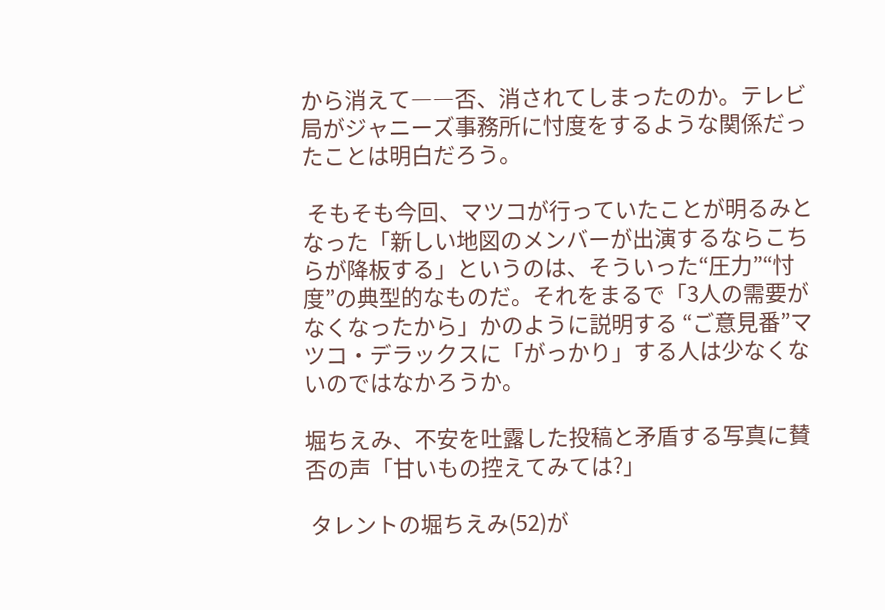から消えて――否、消されてしまったのか。テレビ局がジャニーズ事務所に忖度をするような関係だったことは明白だろう。

 そもそも今回、マツコが行っていたことが明るみとなった「新しい地図のメンバーが出演するならこちらが降板する」というのは、そういった“圧力”“忖度”の典型的なものだ。それをまるで「3人の需要がなくなったから」かのように説明する “ご意見番”マツコ・デラックスに「がっかり」する人は少なくないのではなかろうか。

堀ちえみ、不安を吐露した投稿と矛盾する写真に賛否の声「甘いもの控えてみては?」

 タレントの堀ちえみ(52)が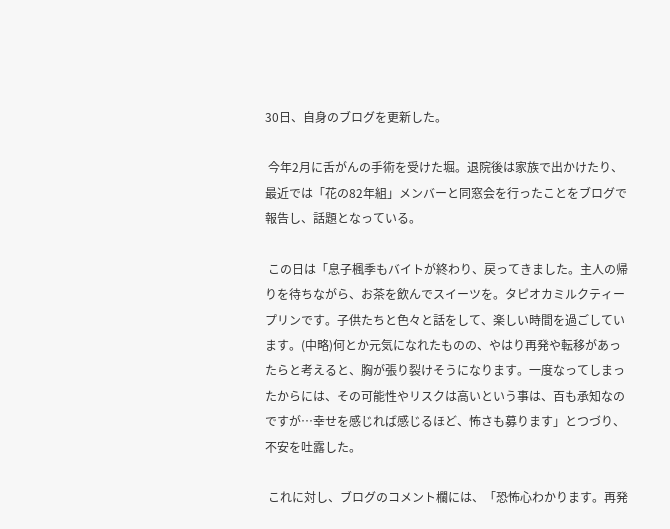30日、自身のブログを更新した。

 今年2月に舌がんの手術を受けた堀。退院後は家族で出かけたり、最近では「花の82年組」メンバーと同窓会を行ったことをブログで報告し、話題となっている。

 この日は「息子楓季もバイトが終わり、戻ってきました。主人の帰りを待ちながら、お茶を飲んでスイーツを。タピオカミルクティープリンです。子供たちと色々と話をして、楽しい時間を過ごしています。(中略)何とか元気になれたものの、やはり再発や転移があったらと考えると、胸が張り裂けそうになります。一度なってしまったからには、その可能性やリスクは高いという事は、百も承知なのですが…幸せを感じれば感じるほど、怖さも募ります」とつづり、不安を吐露した。

 これに対し、ブログのコメント欄には、「恐怖心わかります。再発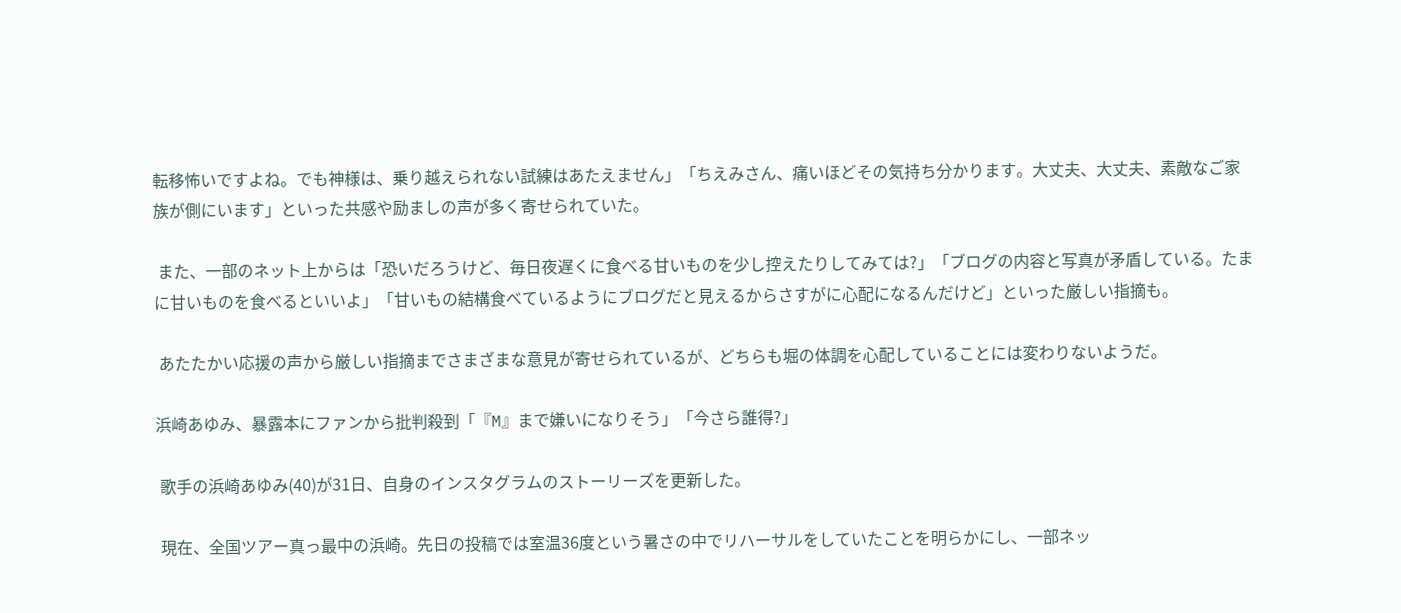転移怖いですよね。でも神様は、乗り越えられない試練はあたえません」「ちえみさん、痛いほどその気持ち分かります。大丈夫、大丈夫、素敵なご家族が側にいます」といった共感や励ましの声が多く寄せられていた。

 また、一部のネット上からは「恐いだろうけど、毎日夜遅くに食べる甘いものを少し控えたりしてみては?」「ブログの内容と写真が矛盾している。たまに甘いものを食べるといいよ」「甘いもの結構食べているようにブログだと見えるからさすがに心配になるんだけど」といった厳しい指摘も。

 あたたかい応援の声から厳しい指摘までさまざまな意見が寄せられているが、どちらも堀の体調を心配していることには変わりないようだ。

浜崎あゆみ、暴露本にファンから批判殺到「『M』まで嫌いになりそう」「今さら誰得?」

 歌手の浜崎あゆみ(40)が31日、自身のインスタグラムのストーリーズを更新した。

 現在、全国ツアー真っ最中の浜崎。先日の投稿では室温36度という暑さの中でリハーサルをしていたことを明らかにし、一部ネッ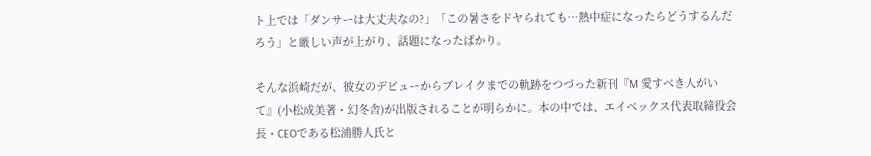ト上では「ダンサーは大丈夫なの?」「この暑さをドヤられても…熱中症になったらどうするんだろう」と厳しい声が上がり、話題になったばかり。

そんな浜崎だが、彼女のデビューからブレイクまでの軌跡をつづった新刊『M 愛すべき人がいて』(小松成美著・幻冬舎)が出版されることが明らかに。本の中では、エイベックス代表取締役会長・CEOである松浦勝人氏と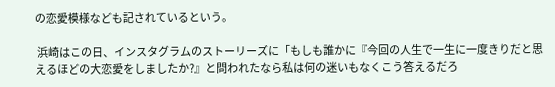の恋愛模様なども記されているという。

 浜崎はこの日、インスタグラムのストーリーズに「もしも誰かに『今回の人生で一生に一度きりだと思えるほどの大恋愛をしましたか?』と問われたなら私は何の迷いもなくこう答えるだろ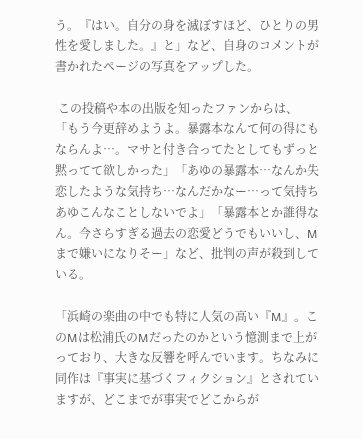う。『はい。自分の身を滅ぼすほど、ひとりの男性を愛しました。』と」など、自身のコメントが書かれたページの写真をアップした。

 この投稿や本の出版を知ったファンからは、「もう今更辞めようよ。暴露本なんて何の得にもならんよ…。マサと付き合ってたとしてもずっと黙ってて欲しかった」「あゆの暴露本…なんか失恋したような気持ち…なんだかなー…って気持ち あゆこんなことしないでよ」「暴露本とか誰得なん。今さらすぎる過去の恋愛どうでもいいし、Mまで嫌いになりそー」など、批判の声が殺到している。

「浜崎の楽曲の中でも特に人気の高い『M』。このMは松浦氏のMだったのかという憶測まで上がっており、大きな反響を呼んでいます。ちなみに同作は『事実に基づくフィクション』とされていますが、どこまでが事実でどこからが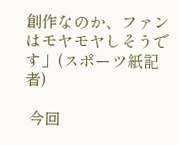創作なのか、ファンはモヤモヤしそうです」(スポーツ紙記者)

 今回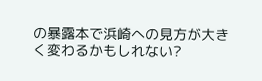の暴露本で浜崎への見方が大きく変わるかもしれない?